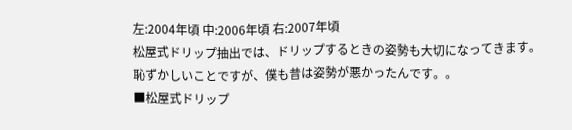左:2004年頃 中:2006年頃 右:2007年頃
松屋式ドリップ抽出では、ドリップするときの姿勢も大切になってきます。
恥ずかしいことですが、僕も昔は姿勢が悪かったんです。。
■松屋式ドリップ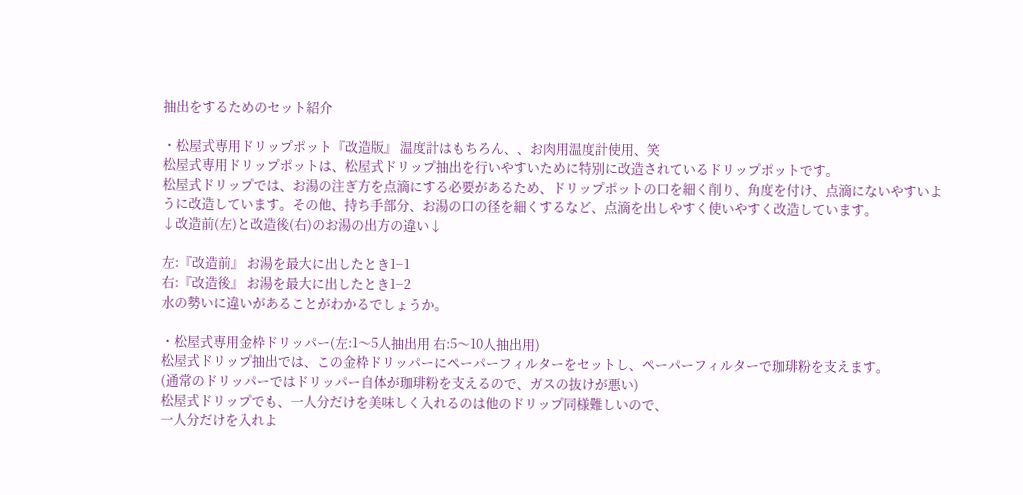抽出をするためのセット紹介

・松屋式専用ドリップポット『改造版』 温度計はもちろん、、お肉用温度計使用、笑
松屋式専用ドリップポットは、松屋式ドリップ抽出を行いやすいために特別に改造されているドリップポットです。
松屋式ドリップでは、お湯の注ぎ方を点滴にする必要があるため、ドリップポットの口を細く削り、角度を付け、点滴にないやすいように改造しています。その他、持ち手部分、お湯の口の径を細くするなど、点滴を出しやすく使いやすく改造しています。
↓改造前(左)と改造後(右)のお湯の出方の違い↓

左:『改造前』 お湯を最大に出したとき1−1
右:『改造後』 お湯を最大に出したとき1−2
水の勢いに違いがあることがわかるでしょうか。

・松屋式専用金枠ドリッパー(左:1〜5人抽出用 右:5〜10人抽出用)
松屋式ドリップ抽出では、この金枠ドリッパーにペーパーフィルターをセットし、ペーパーフィルターで珈琲粉を支えます。
(通常のドリッパーではドリッパー自体が珈琲粉を支えるので、ガスの抜けが悪い)
松屋式ドリップでも、一人分だけを美味しく入れるのは他のドリップ同様難しいので、
一人分だけを入れよ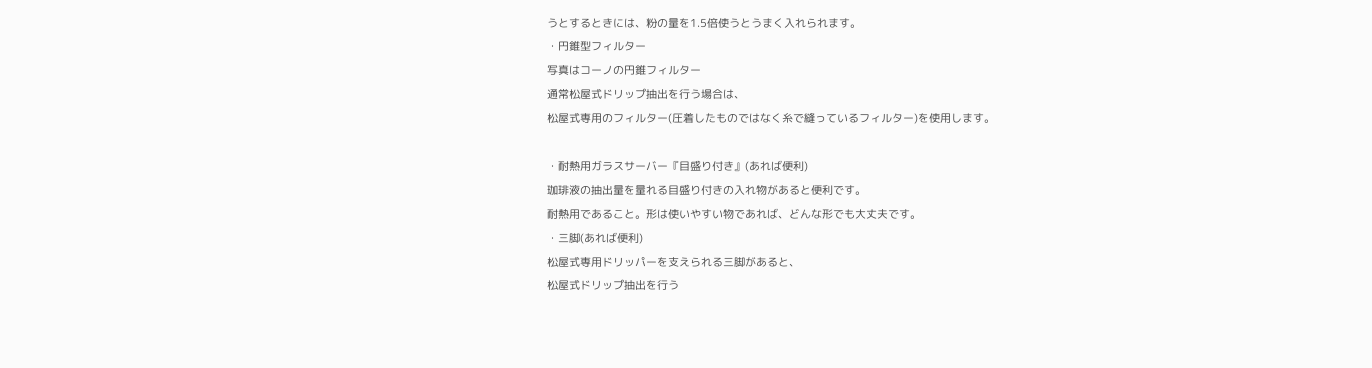うとするときには、粉の量を1.5倍使うとうまく入れられます。
・円錐型フィルター
写真はコーノの円錐フィルター
通常松屋式ドリップ抽出を行う場合は、
松屋式専用のフィルター(圧着したものではなく糸で縫っているフィルター)を使用します。

・耐熱用ガラスサーバー『目盛り付き』(あれば便利)
珈琲液の抽出量を量れる目盛り付きの入れ物があると便利です。
耐熱用であること。形は使いやすい物であれば、どんな形でも大丈夫です。
・三脚(あれば便利)
松屋式専用ドリッパーを支えられる三脚があると、
松屋式ドリップ抽出を行う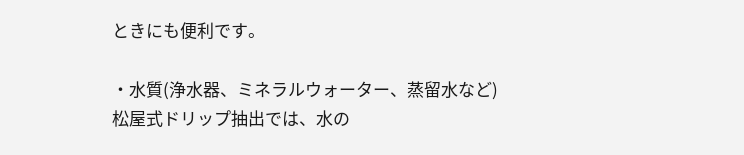ときにも便利です。

・水質(浄水器、ミネラルウォーター、蒸留水など)
松屋式ドリップ抽出では、水の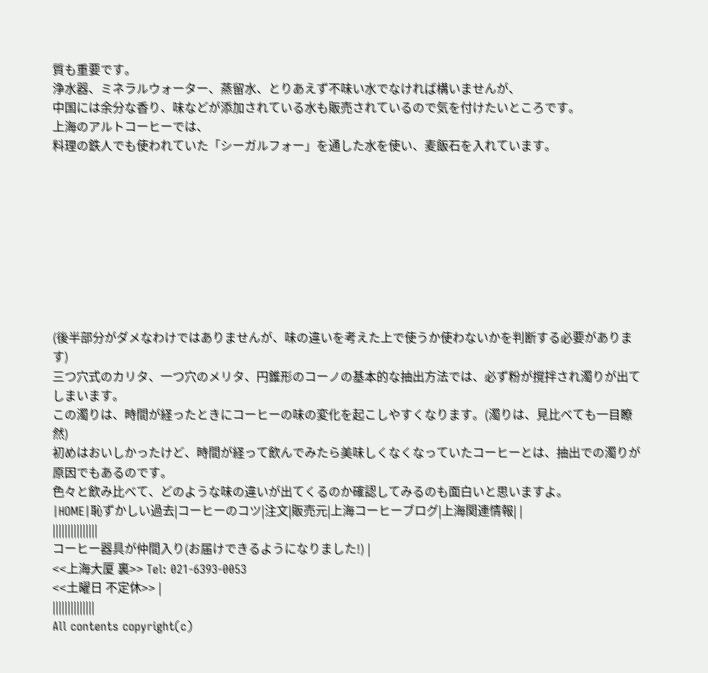質も重要です。
浄水器、ミネラルウォーター、蒸留水、とりあえず不味い水でなければ構いませんが、
中国には余分な香り、味などが添加されている水も販売されているので気を付けたいところです。
上海のアルトコーヒーでは、
料理の鉄人でも使われていた「シーガルフォー」を通した水を使い、麦飯石を入れています。









(後半部分がダメなわけではありませんが、味の違いを考えた上で使うか使わないかを判断する必要があります)
三つ穴式のカリタ、一つ穴のメリタ、円錐形のコーノの基本的な抽出方法では、必ず粉が撹拌され濁りが出てしまいます。
この濁りは、時間が経ったときにコーヒーの味の変化を起こしやすくなります。(濁りは、見比べても一目瞭然)
初めはおいしかったけど、時間が経って飲んでみたら美味しくなくなっていたコーヒーとは、抽出での濁りが原因でもあるのです。
色々と飲み比べて、どのような味の違いが出てくるのか確認してみるのも面白いと思いますよ。
|HOME|恥ずかしい過去|コーヒーのコツ|注文|販売元|上海コーヒーブログ|上海関連情報| |
|||||||||||||||
コーヒー器具が仲間入り(お届けできるようになりました!) |
<<上海大厦 裏>> Tel: 021-6393-0053
<<土曜日 不定休>> |
||||||||||||||
All contents copyright(c)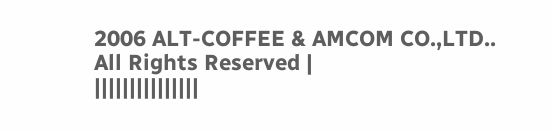2006 ALT-COFFEE & AMCOM CO.,LTD.. All Rights Reserved |
|||||||||||||||